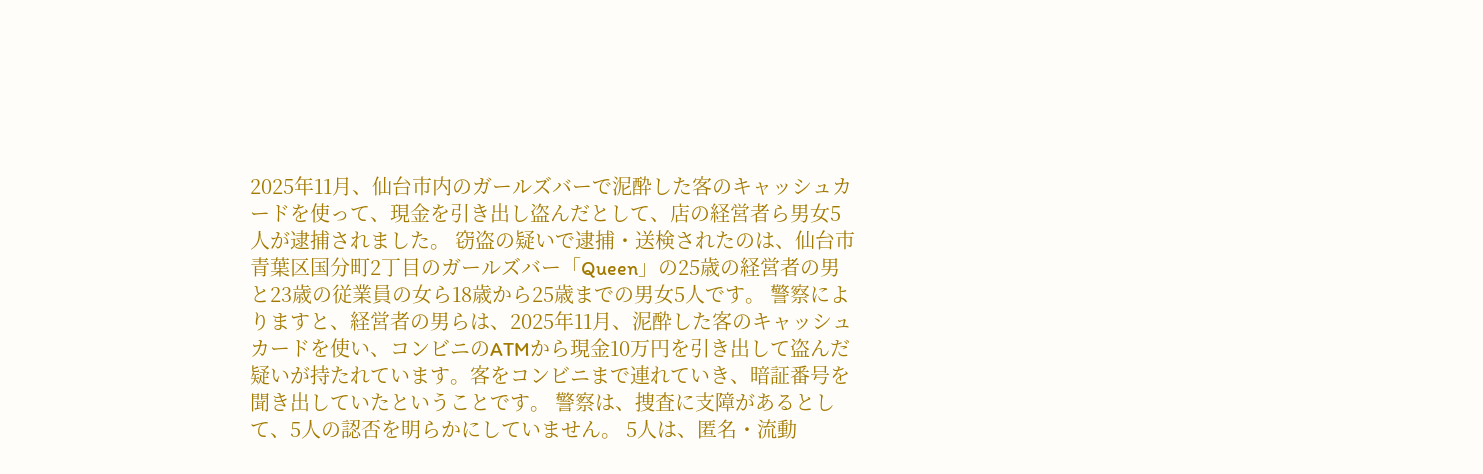2025年11月、仙台市内のガールズバーで泥酔した客のキャッシュカードを使って、現金を引き出し盗んだとして、店の経営者ら男女5人が逮捕されました。 窃盗の疑いで逮捕・送検されたのは、仙台市青葉区国分町2丁目のガールズバー「Queen」の25歳の経営者の男と23歳の従業員の女ら18歳から25歳までの男女5人です。 警察によりますと、経営者の男らは、2025年11月、泥酔した客のキャッシュカードを使い、コンビニのATMから現金10万円を引き出して盗んだ疑いが持たれています。客をコンビニまで連れていき、暗証番号を聞き出していたということです。 警察は、捜査に支障があるとして、5人の認否を明らかにしていません。 5人は、匿名・流動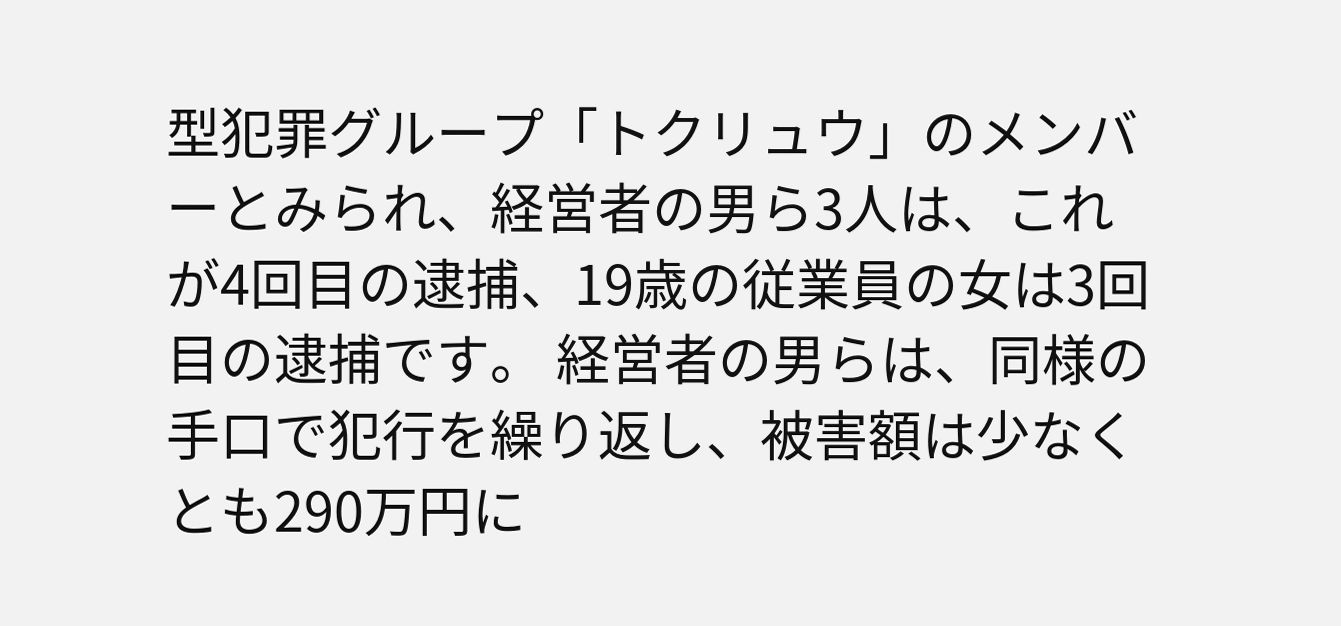型犯罪グループ「トクリュウ」のメンバーとみられ、経営者の男ら3人は、これが4回目の逮捕、19歳の従業員の女は3回目の逮捕です。 経営者の男らは、同様の手口で犯行を繰り返し、被害額は少なくとも290万円に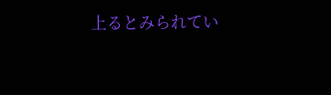上るとみられてい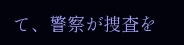て、警察が捜査を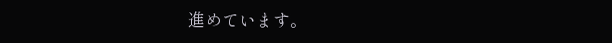進めています。